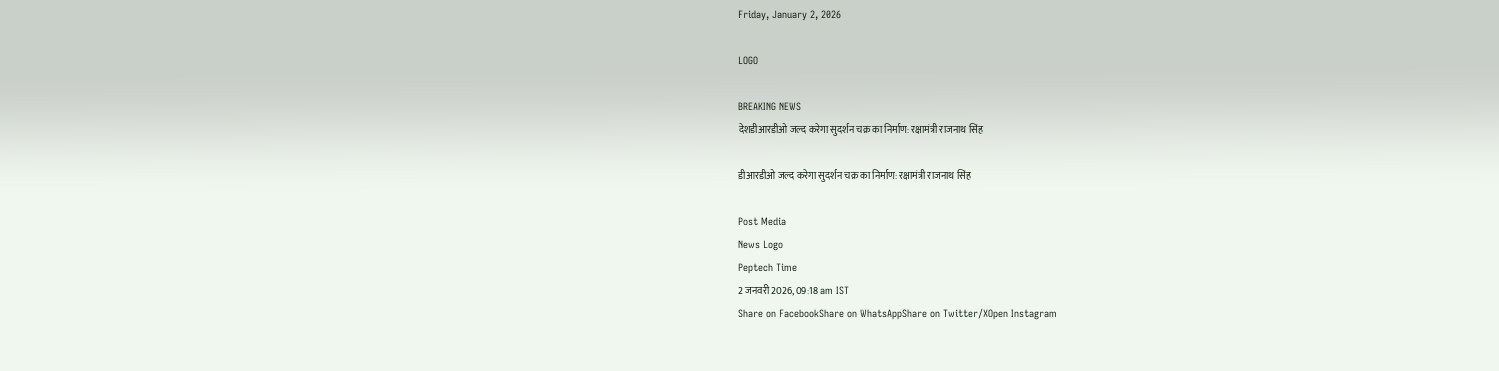Friday, January 2, 2026

LOGO

BREAKING NEWS
देशडीआरडीओ जल्द करेगा सुदर्शन चक्र का निर्माण: रक्षामंत्री राजनाथ सिंह

डीआरडीओ जल्द करेगा सुदर्शन चक्र का निर्माण: रक्षामंत्री राजनाथ सिंह

Post Media
News Logo
Peptech Time
2 जनवरी 2026, 09:18 am IST
Share on FacebookShare on WhatsAppShare on Twitter/XOpen Instagram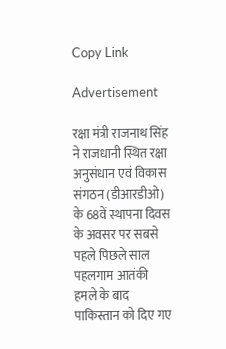Copy Link

Advertisement

रक्षा मंत्री राजनाथ सिंह ने राजधानी स्थित रक्षा अनुसंधान एवं विकास संगठन (डीआरडीओ) के 68वें स्थापना दिवस के अवसर पर सबसे पहले पिछले साल पहलगाम आतंकी हमले के बाद पाकिस्तान को दिए गए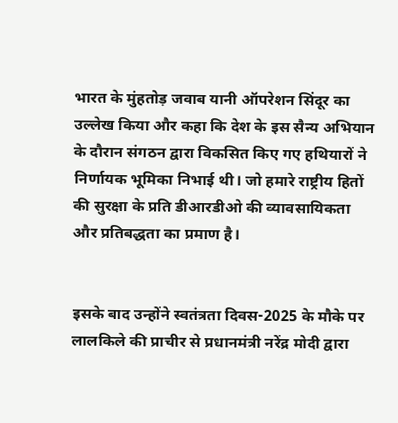भारत के मुंहतोड़ जवाब यानी ऑपरेशन सिंदूर का उल्लेख किया और कहा कि देश के इस सैन्य अभियान के दौरान संगठन द्वारा विकसित किए गए हथियारों ने निर्णायक भूमिका निभाई थी। जो हमारे राष्ट्रीय हितों की सुरक्षा के प्रति डीआरडीओ की व्यावसायिकता और प्रतिबद्धता का प्रमाण है।


इसके बाद उन्होंने स्वतंत्रता दिवस-2025 के मौके पर लालकिले की प्राचीर से प्रधानमंत्री नरेंद्र मोदी द्वारा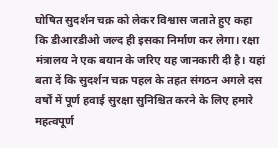घोषित सुदर्शन चक्र को लेकर विश्वास जताते हुए कहा कि डीआरडीओ जल्द ही इसका निर्माण कर लेगा। रक्षा मंत्रालय ने एक बयान के जरिए यह जानकारी दी है। यहां बता दें कि सुदर्शन चक्र पहल के तहत संगठन अगले दस वर्षों में पूर्ण हवाई सुरक्षा सुनिश्चित करने के लिए हमारे महत्वपूर्ण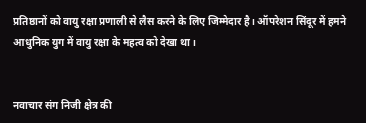प्रतिष्ठानों को वायु रक्षा प्रणाली से लैस करने के लिए जिम्मेदार है। ऑपरेशन सिंदूर में हमने आधुनिक युग में वायु रक्षा के महत्व को देखा था।


नवाचार संग निजी क्षेत्र की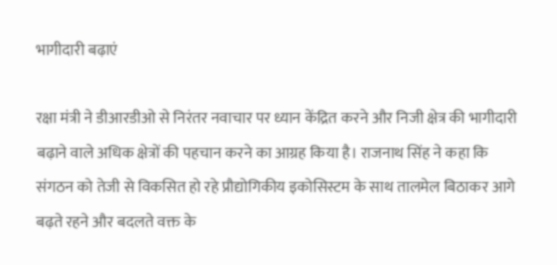भागीदारी बढ़ाएं

रक्षा मंत्री ने डीआरडीओ से निरंतर नवाचार पर ध्यान केंद्रित करने और निजी क्षेत्र की भागीदारी बढ़ाने वाले अधिक क्षेत्रों की पहचान करने का आग्रह किया है। राजनाथ सिंह ने कहा कि संगठन को तेजी से विकसित हो रहे प्रौद्योगिकीय इकोसिस्टम के साथ तालमेल बिठाकर आगे बढ़ते रहने और बदलते वक्त के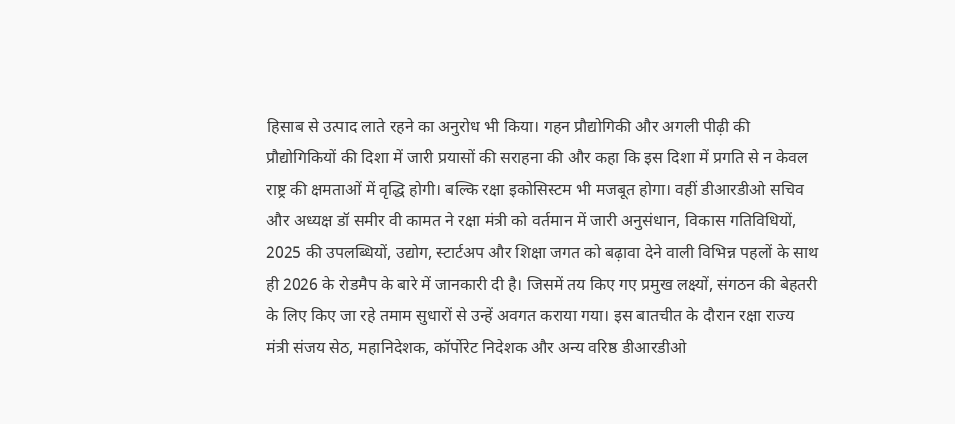हिसाब से उत्पाद लाते रहने का अनुरोध भी किया। गहन प्रौद्योगिकी और अगली पीढ़ी की प्रौद्योगिकियों की दिशा में जारी प्रयासों की सराहना की और कहा कि इस दिशा में प्रगति से न केवल राष्ट्र की क्षमताओं में वृद्धि होगी। बल्कि रक्षा इकोसिस्टम भी मजबूत होगा। वहीं डीआरडीओ सचिव और अध्यक्ष डॉ समीर वी कामत ने रक्षा मंत्री को वर्तमान में जारी अनुसंधान, विकास गतिविधियों, 2025 की उपलब्धियों, उद्योग, स्टार्टअप और शिक्षा जगत को बढ़ावा देने वाली विभिन्न पहलों के साथ ही 2026 के रोडमैप के बारे में जानकारी दी है। जिसमें तय किए गए प्रमुख लक्ष्यों, संगठन की बेहतरी के लिए किए जा रहे तमाम सुधारों से उन्हें अवगत कराया गया। इस बातचीत के दौरान रक्षा राज्य मंत्री संजय सेठ, महानिदेशक, कॉर्पोरेट निदेशक और अन्य वरिष्ठ डीआरडीओ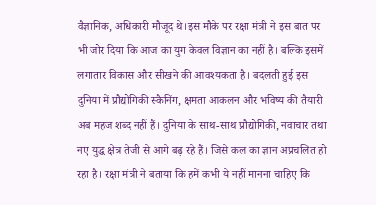वैज्ञानिक, अधिकारी मौजूद थे।इस मौके पर रक्षा मंत्री ने इस बात पर भी जोर दिया कि आज का युग केवल विज्ञान का नहीं है। बल्कि इसमें लगातार विकास और सीखने की आवश्यकता है। बदलती हुई इस दुनिया में प्रौद्योगिकी स्कैनिंग, क्षमता आकलन और भविष्य की तैयारी अब महज शब्द नहीं हैं। दुनिया के साथ-साथ प्रौद्योगिकी, नवाचार तथा नए युद्ध क्षेत्र तेजी से आगे बढ़ रहे हैं। जिसे कल का ज्ञान अप्रचलित हो रहा है। रक्षा मंत्री ने बताया कि हमें कभी ये नहीं मानना चाहिए कि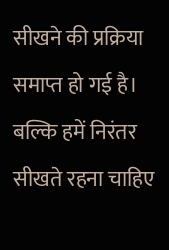सीखने की प्रक्रिया समाप्त हो गई है। बल्कि हमें निरंतर सीखते रहना चाहिए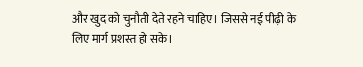और खुद को चुनौती देते रहने चाहिए। जिससे नई पीढ़ी के लिए मार्ग प्रशस्त हो सके।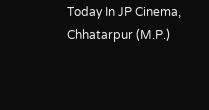Today In JP Cinema, Chhatarpur (M.P.)